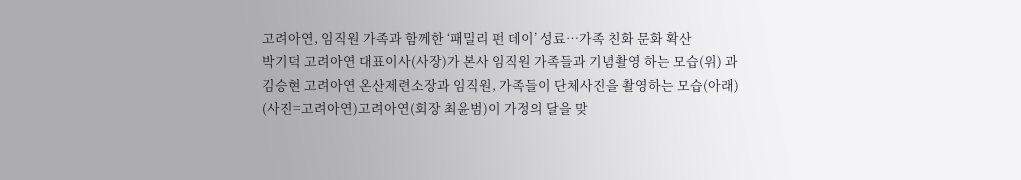고려아연, 임직원 가족과 함께한 ‘패밀리 펀 데이’ 성료…가족 친화 문화 확산
박기덕 고려아연 대표이사(사장)가 본사 임직원 가족들과 기념촬영 하는 모습(위) 과 김승현 고려아연 온산제련소장과 임직원, 가족들이 단체사진을 촬영하는 모습(아래) (사진=고려아연)고려아연(회장 최윤범)이 가정의 달을 맞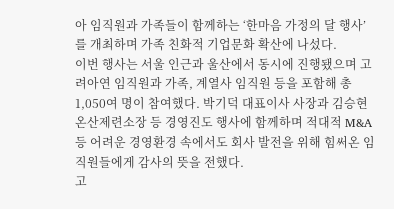아 임직원과 가족들이 함께하는 ‘한마음 가정의 달 행사’를 개최하며 가족 친화적 기업문화 확산에 나섰다.
이번 행사는 서울 인근과 울산에서 동시에 진행됐으며 고려아연 임직원과 가족, 계열사 임직원 등을 포함해 총 1,050여 명이 참여했다. 박기덕 대표이사 사장과 김승현 온산제련소장 등 경영진도 행사에 함께하며 적대적 M&A 등 어려운 경영환경 속에서도 회사 발전을 위해 힘써온 임직원들에게 감사의 뜻을 전했다.
고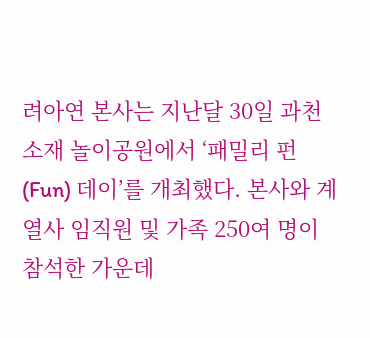려아연 본사는 지난달 30일 과천 소재 놀이공원에서 ‘패밀리 펀(Fun) 데이’를 개최했다. 본사와 계열사 임직원 및 가족 250여 명이 참석한 가운데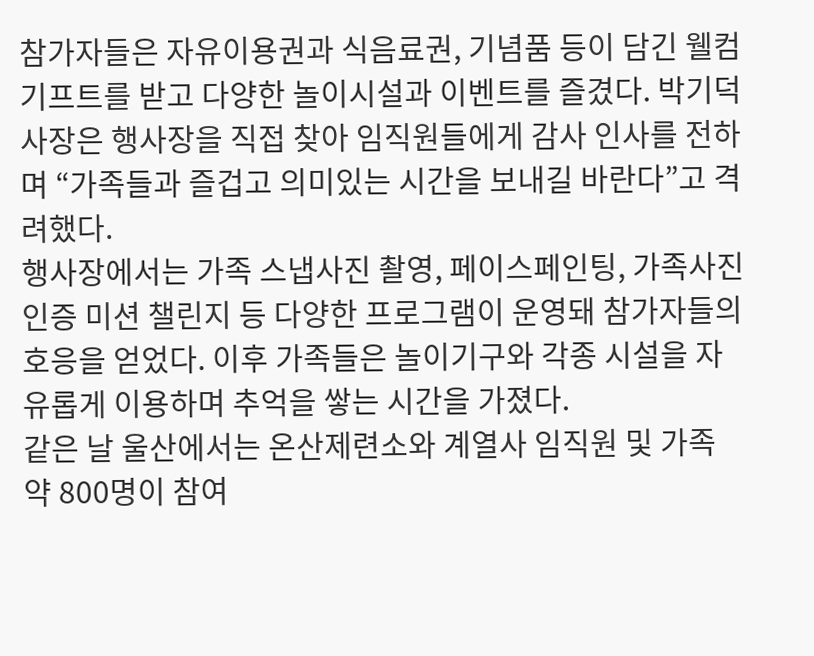참가자들은 자유이용권과 식음료권, 기념품 등이 담긴 웰컴기프트를 받고 다양한 놀이시설과 이벤트를 즐겼다. 박기덕 사장은 행사장을 직접 찾아 임직원들에게 감사 인사를 전하며 “가족들과 즐겁고 의미있는 시간을 보내길 바란다”고 격려했다.
행사장에서는 가족 스냅사진 촬영, 페이스페인팅, 가족사진 인증 미션 챌린지 등 다양한 프로그램이 운영돼 참가자들의 호응을 얻었다. 이후 가족들은 놀이기구와 각종 시설을 자유롭게 이용하며 추억을 쌓는 시간을 가졌다.
같은 날 울산에서는 온산제련소와 계열사 임직원 및 가족 약 800명이 참여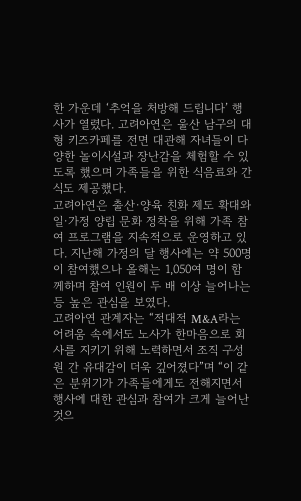한 가운데 ‘추억을 처방해 드립니다’ 행사가 열렸다. 고려아연은 울산 남구의 대형 키즈카페를 전면 대관해 자녀들이 다양한 놀이시설과 장난감을 체험할 수 있도록 했으며 가족들을 위한 식음료와 간식도 제공했다.
고려아연은 출산·양육 친화 제도 확대와 일·가정 양립 문화 정착을 위해 가족 참여 프로그램을 지속적으로 운영하고 있다. 지난해 가정의 달 행사에는 약 500명이 참여했으나 올해는 1,050여 명이 함께하며 참여 인원이 두 배 이상 늘어나는 등 높은 관심을 보였다.
고려아연 관계자는 “적대적 M&A라는 어려움 속에서도 노사가 한마음으로 회사를 지키기 위해 노력하면서 조직 구성원 간 유대감이 더욱 깊어졌다”며 “이 같은 분위기가 가족들에게도 전해지면서 행사에 대한 관심과 참여가 크게 늘어난 것으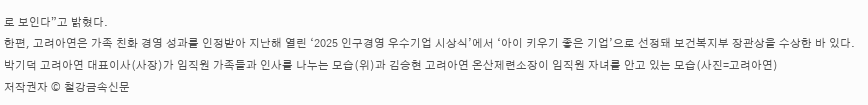로 보인다”고 밝혔다.
한편, 고려아연은 가족 친화 경영 성과를 인정받아 지난해 열린 ‘2025 인구경영 우수기업 시상식’에서 ‘아이 키우기 좋은 기업’으로 선정돼 보건복지부 장관상을 수상한 바 있다.
박기덕 고려아연 대표이사(사장)가 임직원 가족들과 인사를 나누는 모습(위)과 김승현 고려아연 온산제련소장이 임직원 자녀를 안고 있는 모습(사진=고려아연)
저작권자 © 철강금속신문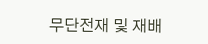무단전재 및 재배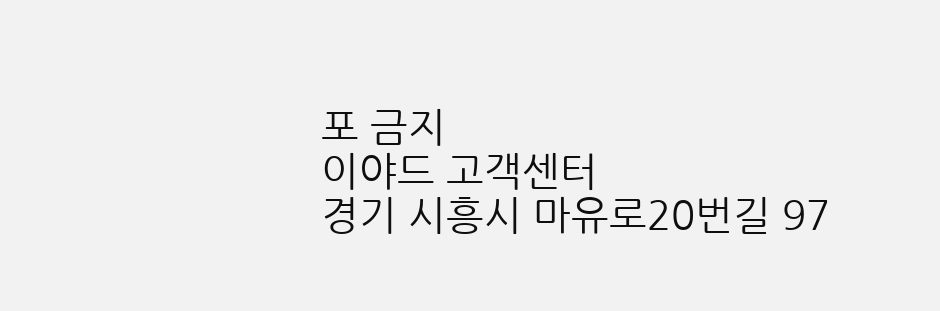포 금지
이야드 고객센터
경기 시흥시 마유로20번길 97